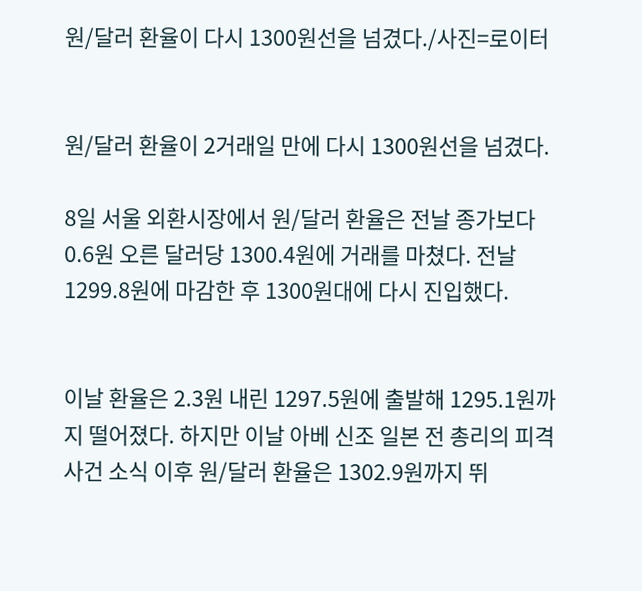원/달러 환율이 다시 1300원선을 넘겼다./사진=로이터


원/달러 환율이 2거래일 만에 다시 1300원선을 넘겼다.

8일 서울 외환시장에서 원/달러 환율은 전날 종가보다 0.6원 오른 달러당 1300.4원에 거래를 마쳤다. 전날 1299.8원에 마감한 후 1300원대에 다시 진입했다.


이날 환율은 2.3원 내린 1297.5원에 출발해 1295.1원까지 떨어졌다. 하지만 이날 아베 신조 일본 전 총리의 피격 사건 소식 이후 원/달러 환율은 1302.9원까지 뛰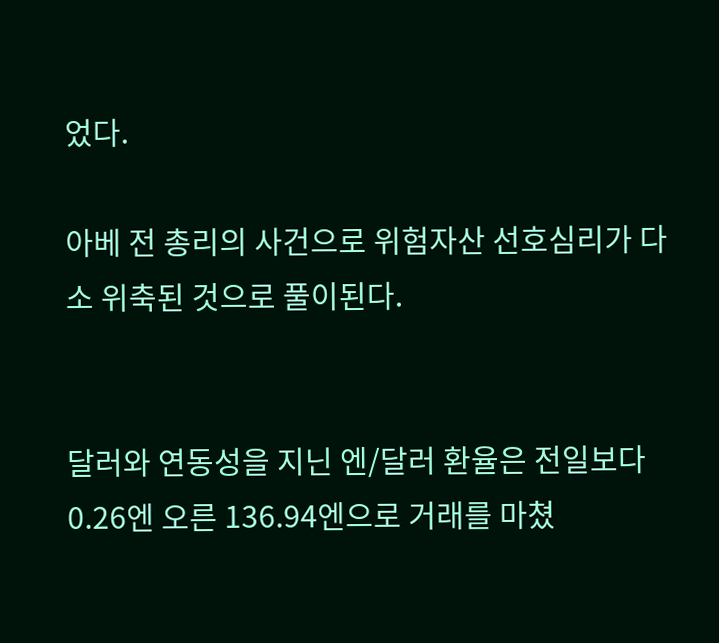었다.

아베 전 총리의 사건으로 위험자산 선호심리가 다소 위축된 것으로 풀이된다.


달러와 연동성을 지닌 엔/달러 환율은 전일보다 0.26엔 오른 136.94엔으로 거래를 마쳤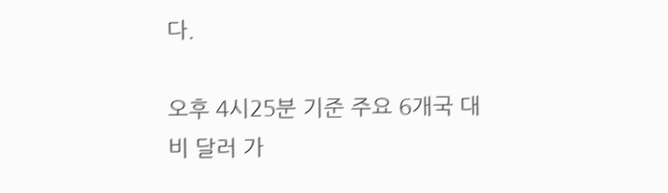다.

오후 4시25분 기준 주요 6개국 대비 달러 가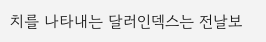치를 나타내는 달러인덱스는 전날보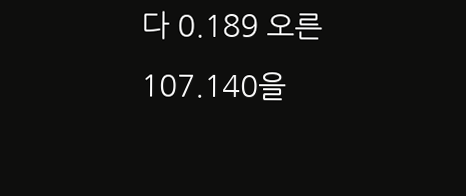다 0.189 오른 107.140을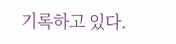기록하고 있다.